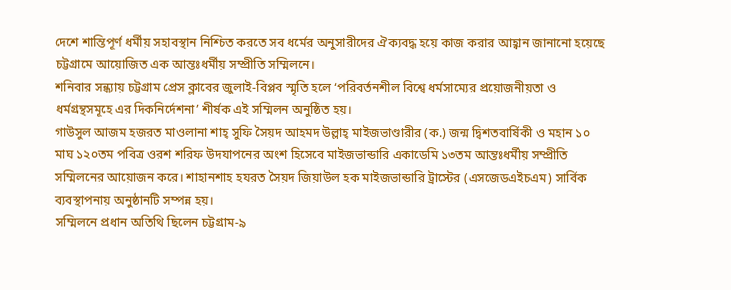দেশে শান্তিপূর্ণ ধর্মীয় সহাবস্থান নিশ্চিত করতে সব ধর্মের অনুসারীদের ঐক্যবদ্ধ হয়ে কাজ করার আহ্বান জানানো হয়েছে চট্টগ্রামে আয়োজিত এক আন্তঃধর্মীয় সম্প্রীতি সম্মিলনে।
শনিবার সন্ধ্যায় চট্টগ্রাম প্রেস ক্লাবের জুলাই-বিপ্লব স্মৃতি হলে ‘পরিবর্তনশীল বিশ্বে ধর্মসাম্যের প্রয়োজনীয়তা ও ধর্মগ্রন্থসমূহে এর দিকনির্দেশনা’ শীর্ষক এই সম্মিলন অনুষ্ঠিত হয়।
গাউসুল আজম হজরত মাওলানা শাহ্ সুফি সৈয়দ আহমদ উল্লাহ্ মাইজভাণ্ডারীর (ক.) জন্ম দ্বিশতবার্ষিকী ও মহান ১০ মাঘ ১২০তম পবিত্র ওরশ শরিফ উদযাপনের অংশ হিসেবে মাইজভান্ডারি একাডেমি ১৩তম আন্তঃধর্মীয় সম্প্রীতি সম্মিলনের আয়োজন করে। শাহানশাহ হযরত সৈয়দ জিয়াউল হক মাইজভান্ডারি ট্রাস্টের (এসজেডএইচএম) সার্বিক ব্যবস্থাপনায় অনুষ্ঠানটি সম্পন্ন হয়।
সম্মিলনে প্রধান অতিথি ছিলেন চট্টগ্রাম-৯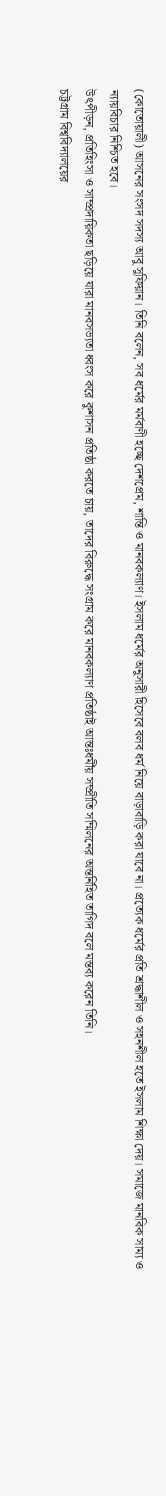(কোতোয়ালী) আসনের সংসদ সদস্য আবু সুফিয়ান। তিনি বলেন, সব ধর্মের মর্মবাণী হচ্ছে দেশপ্রেম, শান্তি ও মানবকল্যাণ। ইসলাম ধর্মের অনুসারী হিসেবে বলব ধর্ম নিয়ে বাড়াবাড়ি করা যাবে না। প্রত্যেক ধর্মের প্রতি শ্রদ্ধাশীল ও সহনশীল হতে ইসলাম শিক্ষা দেয়। সমাজে মানবিক সাম্য ও ন্যায়বিচার নিশ্চিত হবে।
উৎপীড়ন, প্রতিহিংসা ও সাম্প্রদায়িকতা ছড়িয়ে যারা মানবসভ্যতা ধ্বংস করে কুশাসন প্রতিষ্ঠা করতে চায়, তাদের বিরুদ্ধে সংগ্রাম করে মানবকল্যাণ প্রতিষ্ঠাই আন্তঃধর্মীয় সম্প্রীতি সম্মিলনের অন্তর্নিহিত তাগিদ বলে মন্তব্য করেন তিনি।
চট্টগ্রাম বিশ্ববিদ্যালয়ের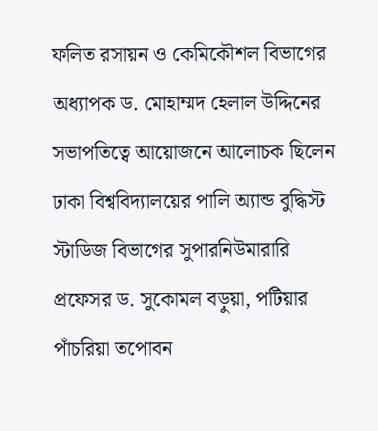ফলিত রসায়ন ও কেমিকৌশল বিভাগের অধ্যাপক ড. মোহাম্মদ হেলাল উদ্দিনের সভাপতিত্বে আয়োজনে আলোচক ছিলেন ঢাকা বিশ্ববিদ্যালয়ের পালি অ্যান্ড বুদ্ধিস্ট স্টাডিজ বিভাগের সুপারনিউমারারি প্রফেসর ড. সুকোমল বড়ুয়া, পটিয়ার পাঁচরিয়া তপোবন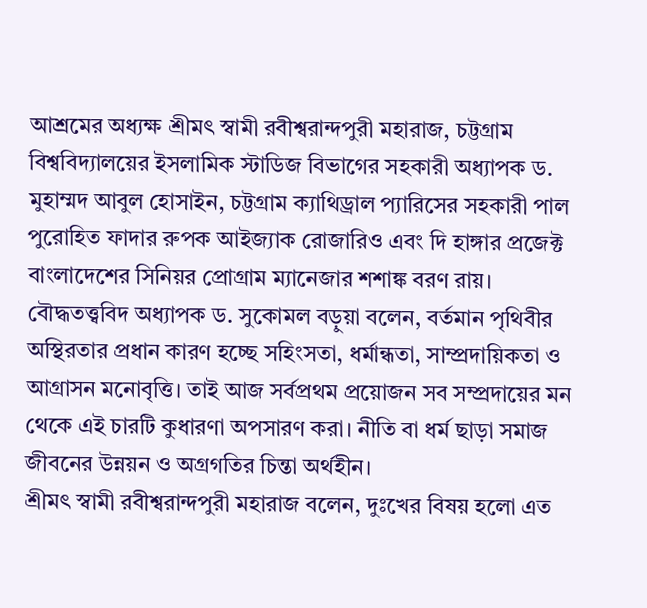আশ্রমের অধ্যক্ষ শ্রীমৎ স্বামী রবীশ্বরান্দপুরী মহারাজ, চট্টগ্রাম বিশ্ববিদ্যালয়ের ইসলামিক স্টাডিজ বিভাগের সহকারী অধ্যাপক ড. মুহাম্মদ আবুল হোসাইন, চট্টগ্রাম ক্যাথিড্রাল প্যারিসের সহকারী পাল পুরোহিত ফাদার রুপক আইজ্যাক রোজারিও এবং দি হাঙ্গার প্রজেক্ট বাংলাদেশের সিনিয়র প্রোগ্রাম ম্যানেজার শশাঙ্ক বরণ রায়।
বৌদ্ধতত্ত্ববিদ অধ্যাপক ড. সুকোমল বড়ুয়া বলেন, বর্তমান পৃথিবীর অস্থিরতার প্রধান কারণ হচ্ছে সহিংসতা, ধর্মান্ধতা, সাম্প্রদায়িকতা ও আগ্রাসন মনোবৃত্তি। তাই আজ সর্বপ্রথম প্রয়োজন সব সম্প্রদায়ের মন থেকে এই চারটি কুধারণা অপসারণ করা। নীতি বা ধর্ম ছাড়া সমাজ জীবনের উন্নয়ন ও অগ্রগতির চিন্তা অর্থহীন।
শ্রীমৎ স্বামী রবীশ্বরান্দপুরী মহারাজ বলেন, দুঃখের বিষয় হলো এত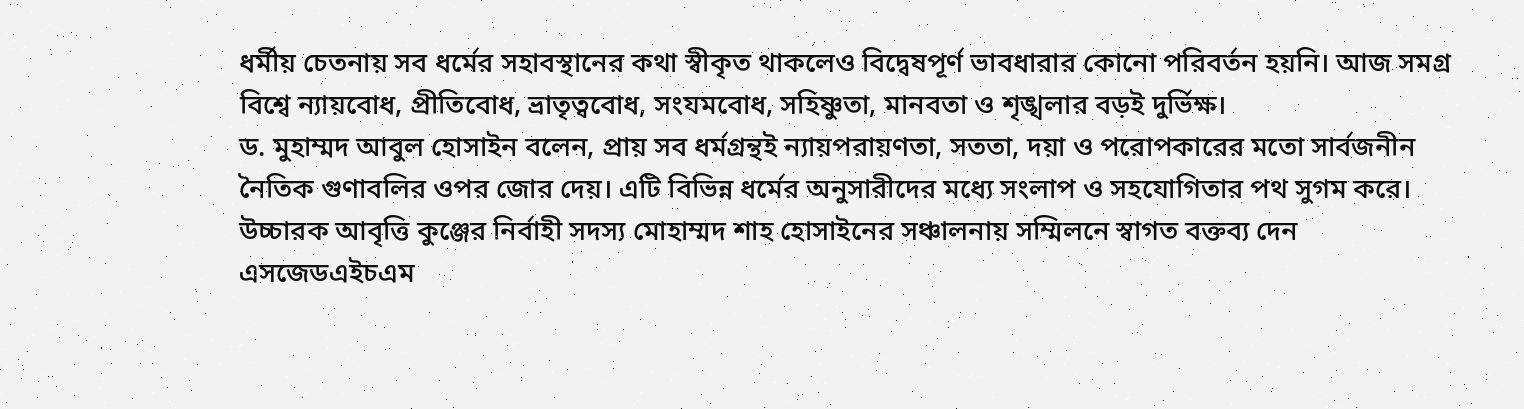ধর্মীয় চেতনায় সব ধর্মের সহাবস্থানের কথা স্বীকৃত থাকলেও বিদ্বেষপূর্ণ ভাবধারার কোনো পরিবর্তন হয়নি। আজ সমগ্র বিশ্বে ন্যায়বোধ, প্রীতিবোধ, ভ্রাতৃত্ববোধ, সংযমবোধ, সহিষ্ণুতা, মানবতা ও শৃঙ্খলার বড়ই দুর্ভিক্ষ।
ড. মুহাম্মদ আবুল হোসাইন বলেন, প্রায় সব ধর্মগ্রন্থই ন্যায়পরায়ণতা, সততা, দয়া ও পরোপকারের মতো সার্বজনীন নৈতিক গুণাবলির ওপর জোর দেয়। এটি বিভিন্ন ধর্মের অনুসারীদের মধ্যে সংলাপ ও সহযোগিতার পথ সুগম করে।
উচ্চারক আবৃত্তি কুঞ্জের নির্বাহী সদস্য মোহাম্মদ শাহ হোসাইনের সঞ্চালনায় সম্মিলনে স্বাগত বক্তব্য দেন এসজেডএইচএম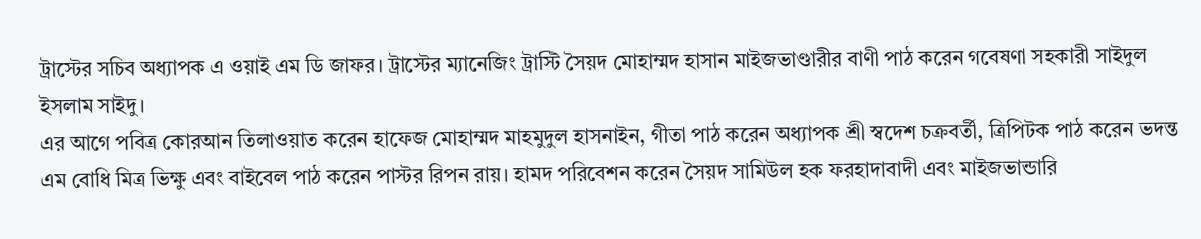ট্রাস্টের সচিব অধ্যাপক এ ওয়াই এম ডি জাফর। ট্রাস্টের ম্যানেজিং ট্রাস্টি সৈয়দ মোহাম্মদ হাসান মাইজভাণ্ডারীর বাণী পাঠ করেন গবেষণা সহকারী সাইদুল ইসলাম সাইদু।
এর আগে পবিত্র কোরআন তিলাওয়াত করেন হাফেজ মোহাম্মদ মাহমুদুল হাসনাইন, গীতা পাঠ করেন অধ্যাপক শ্রী স্বদেশ চক্রবর্তী, ত্রিপিটক পাঠ করেন ভদন্ত এম বোধি মিত্র ভিক্ষু এবং বাইবেল পাঠ করেন পাস্টর রিপন রায়। হামদ পরিবেশন করেন সৈয়দ সামিউল হক ফরহাদাবাদী এবং মাইজভান্ডারি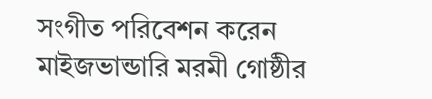সংগীত পরিবেশন করেন মাইজভান্ডারি মরমী গোষ্ঠীর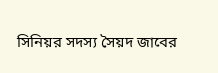সিনিয়র সদস্য সৈয়দ জাবের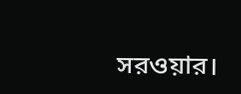সরওয়ার।